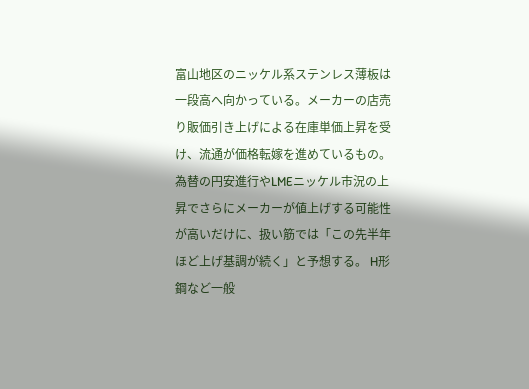富山地区のニッケル系ステンレス薄板は一段高へ向かっている。メーカーの店売り販価引き上げによる在庫単価上昇を受け、流通が価格転嫁を進めているもの。為替の円安進行やLMEニッケル市況の上昇でさらにメーカーが値上げする可能性が高いだけに、扱い筋では「この先半年ほど上げ基調が続く」と予想する。 H形鋼など一般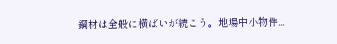鋼材は全般に横ばいが続こう。地場中小物件...